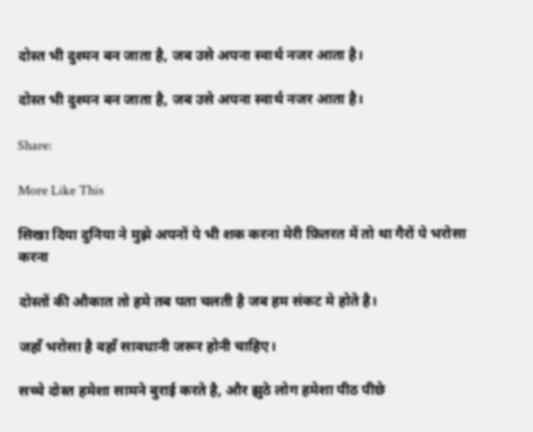दोस्त भी दुश्मन बन जाता है, जब उसे अपना स्वार्थ नजर आता है।

दोस्त भी दुश्मन बन जाता है, जब उसे अपना स्वार्थ नजर आता है।

Share:

More Like This

सिखा दिया दुनिया ने मुझे अपनों पे भी शक करना मेरी फ़ितरत में तो था गैरों पे भरोसा करना

दोस्तों की औकात तो हमे तब पता चलती है जब हम संकट मे होते है।

जहाँ भरोसा है वहाँ सावधानी जरूर होनी चाहिए।

सच्चे दोस्त हमेशा सामने बुराई करते है, और झुठे लोग हमेशा पीठ पीछे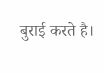बुराई करते है।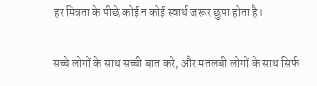हर मित्रता के पीछे कोई न कोई स्वार्थ जरूर छुपा होता है।

सच्चे लोगों के साथ सच्ची बात करे, और मतलबी लोगों के साथ सिर्फ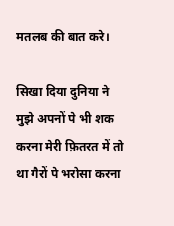मतलब की बात करे।

सिखा दिया दुनिया ने मुझे अपनों पे भी शक करना मेरी फ़ितरत में तो था गैरों पे भरोसा करना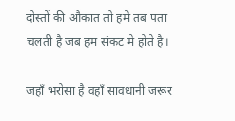दोस्तों की औकात तो हमे तब पता चलती है जब हम संकट मे होते है।

जहाँ भरोसा है वहाँ सावधानी जरूर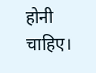होनी चाहिए।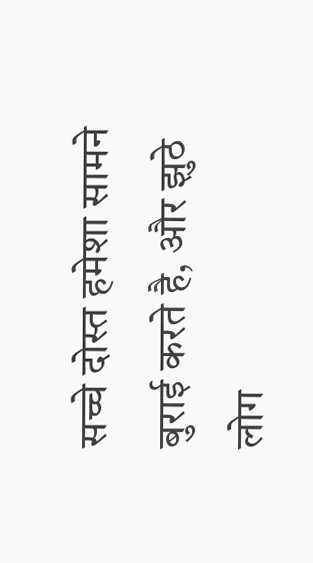सच्चे दोस्त हमेशा सामने बुराई करते है, और झुठे लोग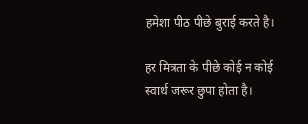हमेशा पीठ पीछे बुराई करते है।

हर मित्रता के पीछे कोई न कोई स्वार्थ जरूर छुपा होता है।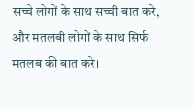सच्चे लोगों के साथ सच्ची बात करे, और मतलबी लोगों के साथ सिर्फ मतलब की बात करे।